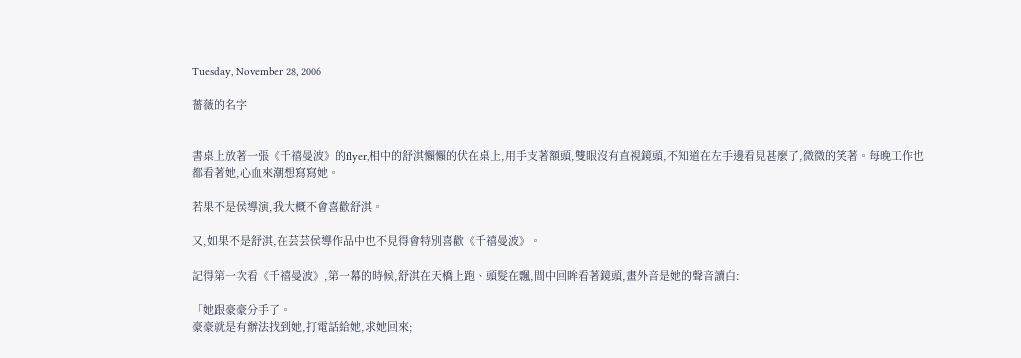Tuesday, November 28, 2006

薔薇的名字


書桌上放著一張《千禧曼波》的flyer,相中的舒淇懶懶的伏在桌上,用手支著額頭,雙眼沒有直視鏡頭,不知道在左手邊看見甚麼了,微微的笑著。每晚工作也都看著她,心血來潮想寫寫她。

若果不是侯導演,我大概不會喜歡舒淇。

又,如果不是舒淇,在芸芸侯導作品中也不見得會特別喜歡《千禧曼波》。

記得第一次看《千禧曼波》,第一幕的時候,舒淇在天橋上跑、頭髮在飄,間中回眸看著鏡頭,畫外音是她的聲音讀白:

「她跟豪豪分手了。
豪豪就是有辦法找到她,打電話給她,求她回來;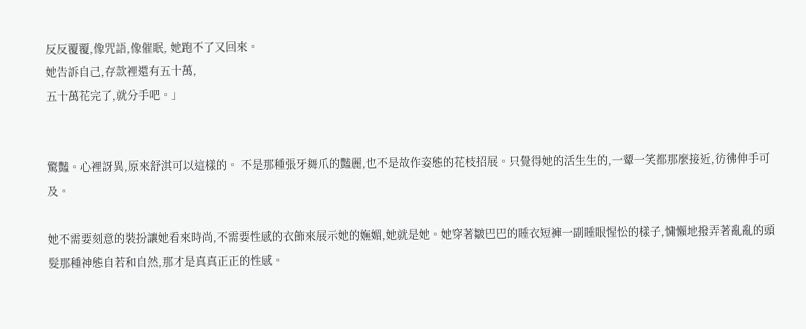反反覆覆,像咒語,像催眠, 她跑不了又回來。
她告訴自己,存款裡還有五十萬,
五十萬花完了,就分手吧。」


驚豔。心裡訝異,原來舒淇可以這樣的。 不是那種張牙舞爪的豔麗,也不是故作姿態的花枝招展。只覺得她的活生生的,一顰一笑都那麼接近,彷彿伸手可及。

她不需要刻意的裝扮讓她看來時尚,不需要性感的衣飾來展示她的嫵媚,她就是她。她穿著皺巴巴的睡衣短褲一副睡眼惺忪的樣子,慵懶地撥弄著亂亂的頭髮那種神態自若和自然,那才是真真正正的性感。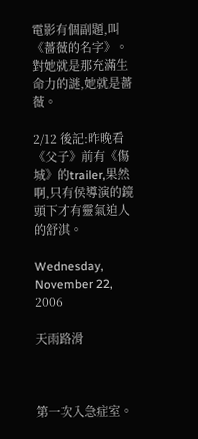電影有個副題,叫《薔薇的名字》。對她就是那充滿生命力的謎,她就是薔薇。

2/12 後記:昨晚看《父子》前有《傷城》的trailer,果然啊,只有侯導演的鏡頭下才有靈氣迫人的舒淇。

Wednesday, November 22, 2006

天雨路滑



第一次入急症室。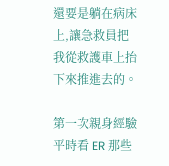還要是躺在病床上,讓急救員把我從救護車上抬下來推進去的。

第一次親身經驗平時看 ER 那些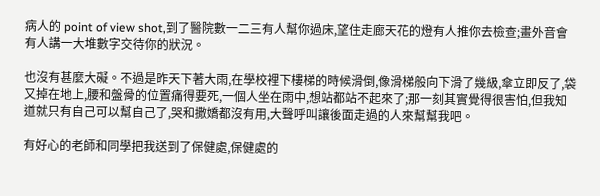病人的 point of view shot,到了醫院數一二三有人幫你過床,望住走廊天花的燈有人推你去檢查;畫外音會有人講一大堆數字交待你的狀況。

也沒有甚麼大礙。不過是昨天下著大雨,在學校裡下樓梯的時候滑倒,像滑梯般向下滑了幾級,傘立即反了,袋又掉在地上,腰和盤骨的位置痛得要死,一個人坐在雨中,想站都站不起來了;那一刻其實覺得很害怕,但我知道就只有自己可以幫自己了,哭和撒嬌都沒有用,大聲呼叫讓後面走過的人來幫幫我吧。

有好心的老師和同學把我送到了保健處,保健處的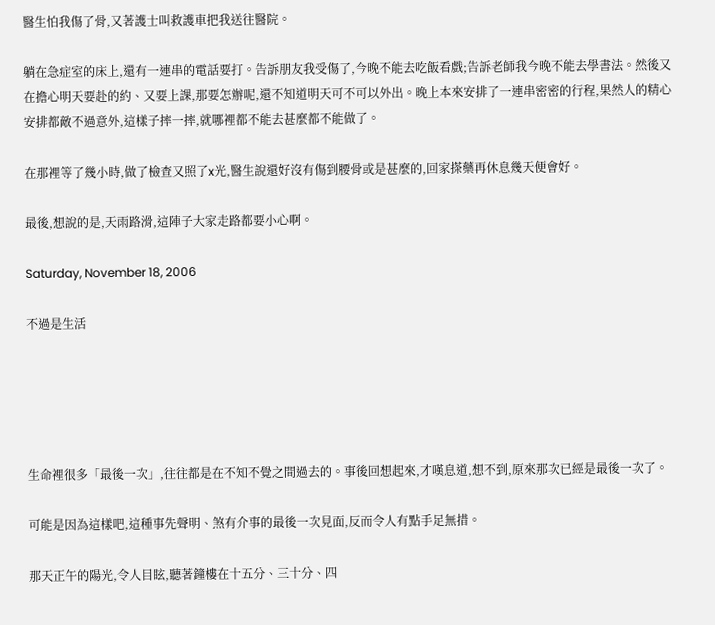醫生怕我傷了骨,又著護士叫救護車把我送往醫院。

躺在急症室的床上,還有一連串的電話要打。告訴朋友我受傷了,今晚不能去吃飯看戲;告訴老師我今晚不能去學書法。然後又在擔心明天要赴的約、又要上課,那要怎辦呢,還不知道明天可不可以外出。晚上本來安排了一連串密密的行程,果然人的精心安排都敵不過意外,這樣子摔一摔,就哪裡都不能去甚麼都不能做了。

在那裡等了幾小時,做了檢查又照了x光,醫生說還好沒有傷到腰骨或是甚麼的,回家搽藥再休息幾天便會好。

最後,想說的是,天雨路滑,這陣子大家走路都要小心啊。

Saturday, November 18, 2006

不過是生活





生命裡很多「最後一次」,往往都是在不知不覺之間過去的。事後回想起來,才嘆息道,想不到,原來那次已經是最後一次了。

可能是因為這樣吧,這種事先聲明、煞有介事的最後一次見面,反而令人有點手足無措。

那天正午的陽光,令人目眩,聽著鐘樓在十五分、三十分、四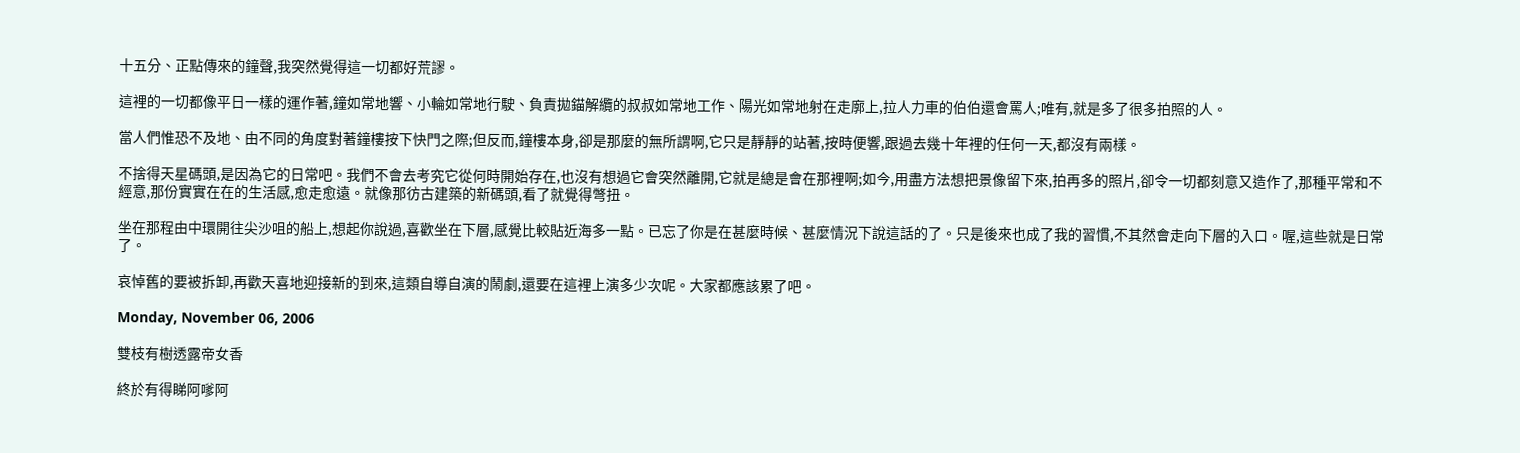十五分、正點傳來的鐘聲,我突然覺得這一切都好荒謬。

這裡的一切都像平日一樣的運作著,鐘如常地響、小輪如常地行駛、負責拋錨解纜的叔叔如常地工作、陽光如常地射在走廓上,拉人力車的伯伯還會罵人;唯有,就是多了很多拍照的人。

當人們惟恐不及地、由不同的角度對著鐘樓按下快門之際;但反而,鐘樓本身,卻是那麼的無所謂啊,它只是靜靜的站著,按時便響,跟過去幾十年裡的任何一天,都沒有兩樣。

不捨得天星碼頭,是因為它的日常吧。我們不會去考究它從何時開始存在,也沒有想過它會突然離開,它就是總是會在那裡啊;如今,用盡方法想把景像留下來,拍再多的照片,卻令一切都刻意又造作了,那種平常和不經意,那份實實在在的生活感,愈走愈遠。就像那彷古建築的新碼頭,看了就覺得彆扭。

坐在那程由中環開往尖沙咀的船上,想起你說過,喜歡坐在下層,感覺比較貼近海多一點。已忘了你是在甚麼時候、甚麼情況下說這話的了。只是後來也成了我的習慣,不其然會走向下層的入口。喔,這些就是日常了。

哀悼舊的要被拆卸,再歡天喜地迎接新的到來,這類自導自演的鬧劇,還要在這裡上演多少次呢。大家都應該累了吧。

Monday, November 06, 2006

雙枝有樹透露帝女香

終於有得睇阿嗲阿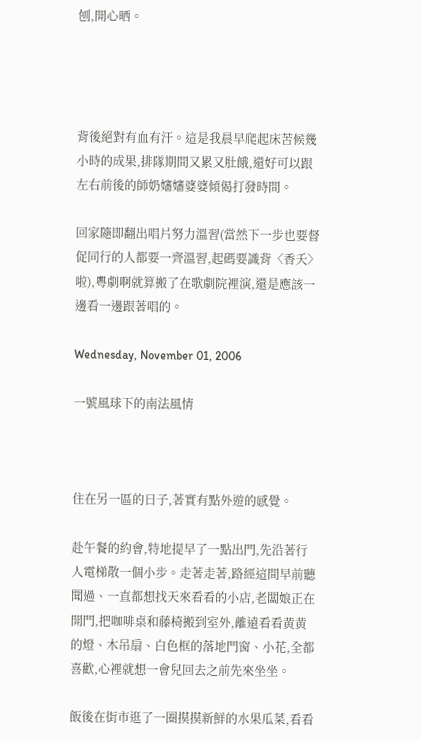刨,開心晒。




背後絕對有血有汗。這是我晨早爬起床苦候幾小時的成果,排隊期間又累又肚餓,還好可以跟左右前後的師奶嬸嬸婆婆傾偈打發時間。

回家隨即翻出唱片努力溫習(當然下一步也要督促同行的人都要一齊溫習,起碼要識背〈香夭〉啦),粵劇啊就算搬了在歌劇院裡演,還是應該一邊看一邊跟著唱的。

Wednesday, November 01, 2006

一號風球下的南法風情



住在另一區的日子,著實有點外遊的感覺。

赴午餐的約會,特地提早了一點出門,先沿著行人電梯散一個小步。走著走著,路經這間早前聽聞過、一直都想找天來看看的小店,老闆娘正在開門,把咖啡桌和藤椅搬到室外,離遠看看黄黄的燈、木吊扇、白色框的落地門窗、小花,全都喜歡,心裡就想一會兒回去之前先來坐坐。

飯後在街市逛了一圈摸摸新鮮的水果瓜菜,看看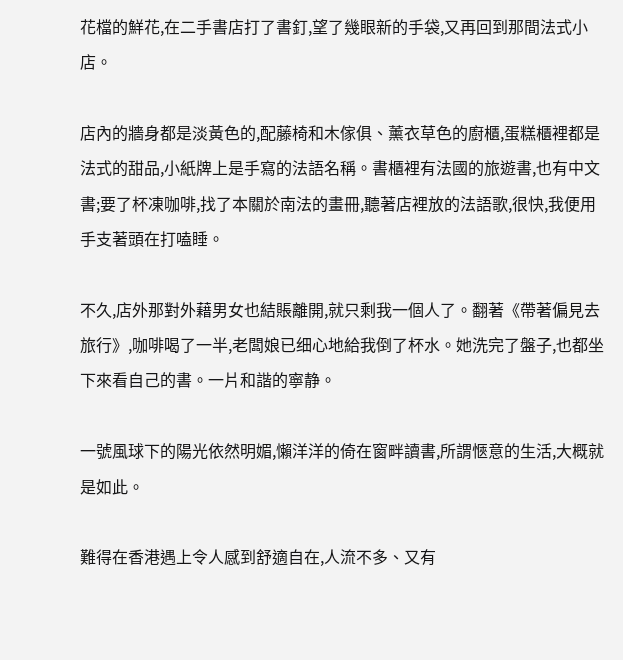花檔的鮮花,在二手書店打了書釘,望了幾眼新的手袋,又再回到那間法式小店。

店內的牆身都是淡黃色的,配藤椅和木傢俱、薰衣草色的廚櫃,蛋糕櫃裡都是法式的甜品,小紙牌上是手寫的法語名稱。書櫃裡有法國的旅遊書,也有中文書;要了杯凍咖啡,找了本關於南法的畫冊,聽著店裡放的法語歌,很快,我便用手支著頭在打嗑睡。

不久,店外那對外藉男女也結賬離開,就只剩我一個人了。翻著《帶著偏見去旅行》,咖啡喝了一半,老闆娘已细心地給我倒了杯水。她洗完了盤子,也都坐下來看自己的書。一片和諧的寧静。

一號風球下的陽光依然明媚,懶洋洋的倚在窗畔讀書,所謂愜意的生活,大概就是如此。

難得在香港遇上令人感到舒適自在,人流不多、又有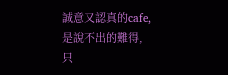誠意又認真的cafe,是說不出的難得,只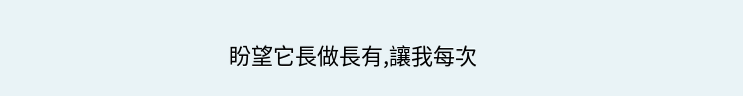盼望它長做長有,讓我每次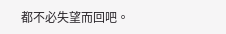都不必失望而回吧。